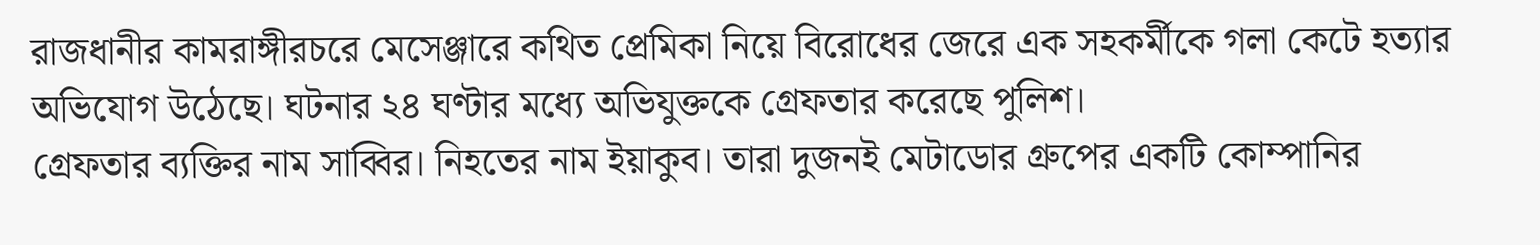রাজধানীর কামরাঙ্গীরচরে মেসেঞ্জারে কথিত প্রেমিকা নিয়ে বিরোধের জেরে এক সহকর্মীকে গলা কেটে হত্যার অভিযোগ উঠেছে। ঘটনার ২৪ ঘণ্টার মধ্যে অভিযুক্তকে গ্রেফতার করেছে পুলিশ।
গ্রেফতার ব্যক্তির নাম সাব্বির। নিহতের নাম ইয়াকুব। তারা দুজনই মেটাডোর গ্রুপের একটি কোম্পানির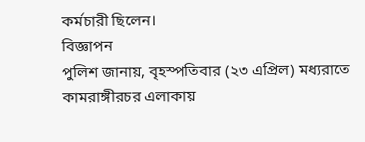কর্মচারী ছিলেন।
বিজ্ঞাপন
পুলিশ জানায়, বৃহস্পতিবার (২৩ এপ্রিল) মধ্যরাতে কামরাঙ্গীরচর এলাকায়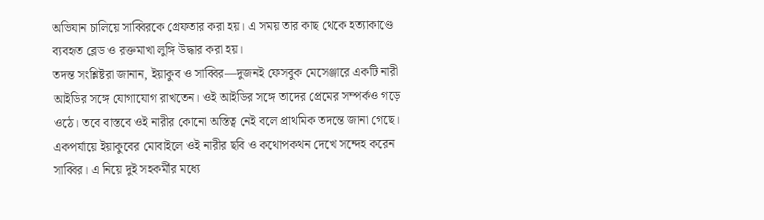অভিযান চালিয়ে সাব্বিরকে গ্রেফতার করা হয়। এ সময় তার কাছ থেকে হত্যাকাণ্ডে ব্যবহৃত ব্লেড ও রক্তমাখা লুঙ্গি উদ্ধার করা হয়।
তদন্ত সংশ্লিষ্টরা জানান, ইয়াকুব ও সাব্বির—দুজনই ফেসবুক মেসেঞ্জারে একটি নারী আইডির সঙ্গে যোগাযোগ রাখতেন। ওই আইডির সঙ্গে তাদের প্রেমের সম্পর্কও গড়ে ওঠে। তবে বাস্তবে ওই নারীর কোনো অস্তিত্ব নেই বলে প্রাথমিক তদন্তে জানা গেছে।
একপর্যায়ে ইয়াকুবের মোবাইলে ওই নারীর ছবি ও কথোপকথন দেখে সন্দেহ করেন সাব্বির। এ নিয়ে দুই সহকর্মীর মধ্যে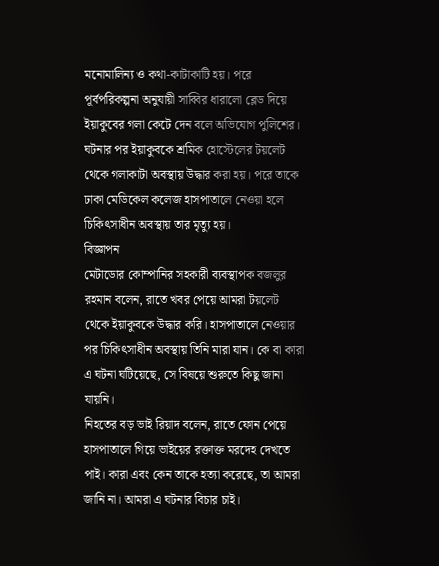মনোমালিন্য ও কথা-কাটাকাটি হয়। পরে পূর্বপরিকল্পনা অনুযায়ী সাব্বির ধারালো ব্লেড দিয়ে ইয়াকুবের গলা কেটে দেন বলে অভিযোগ পুলিশের।
ঘটনার পর ইয়াকুবকে শ্রমিক হোস্টেলের টয়লেট থেকে গলাকাটা অবস্থায় উদ্ধার করা হয়। পরে তাকে ঢাকা মেডিকেল কলেজ হাসপাতালে নেওয়া হলে চিকিৎসাধীন অবস্থায় তার মৃত্যু হয়।
বিজ্ঞাপন
মেটাডোর কোম্পানির সহকারী ব্যবস্থাপক বজলুর রহমান বলেন, রাতে খবর পেয়ে আমরা টয়লেট থেকে ইয়াকুবকে উদ্ধার করি। হাসপাতালে নেওয়ার পর চিকিৎসাধীন অবস্থায় তিনি মারা যান। কে বা কারা এ ঘটনা ঘটিয়েছে, সে বিষয়ে শুরুতে কিছু জানা যায়নি।
নিহতের বড় ভাই রিয়াদ বলেন, রাতে ফোন পেয়ে হাসপাতালে গিয়ে ভাইয়ের রক্তাক্ত মরদেহ দেখতে পাই। কারা এবং কেন তাকে হত্যা করেছে, তা আমরা জানি না। আমরা এ ঘটনার বিচার চাই।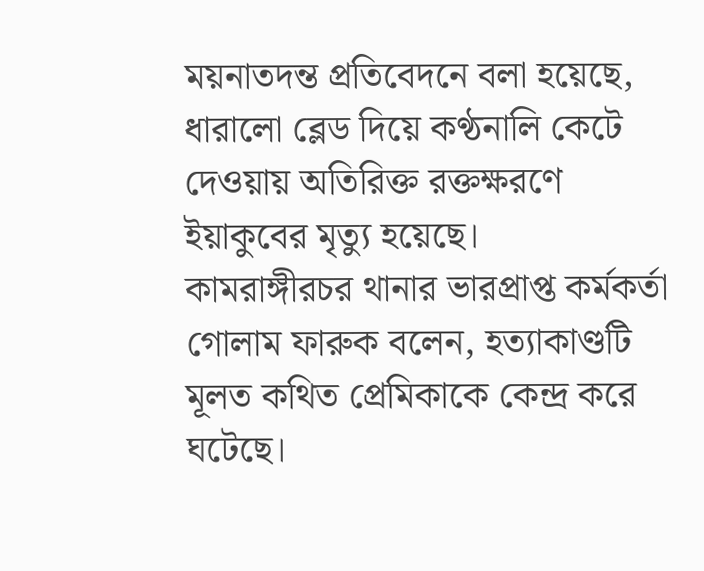ময়নাতদন্ত প্রতিবেদনে বলা হয়েছে, ধারালো ব্লেড দিয়ে কণ্ঠনালি কেটে দেওয়ায় অতিরিক্ত রক্তক্ষরণে ইয়াকুবের মৃত্যু হয়েছে।
কামরাঙ্গীরচর থানার ভারপ্রাপ্ত কর্মকর্তা গোলাম ফারুক বলেন, হত্যাকাণ্ডটি মূলত কথিত প্রেমিকাকে কেন্দ্র করে ঘটেছে।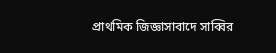প্রাথমিক জিজ্ঞাসাবাদে সাব্বির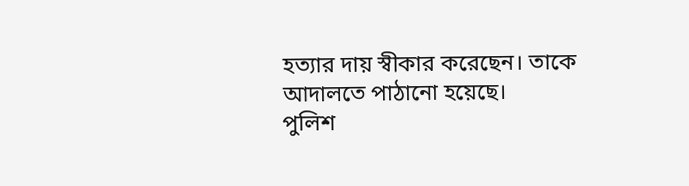হত্যার দায় স্বীকার করেছেন। তাকে আদালতে পাঠানো হয়েছে।
পুলিশ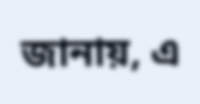জানায়, এ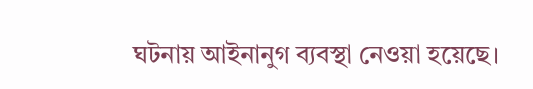ঘটনায় আইনানুগ ব্যবস্থা নেওয়া হয়েছে।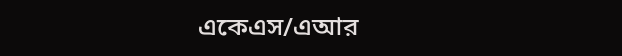একেএস/এআর